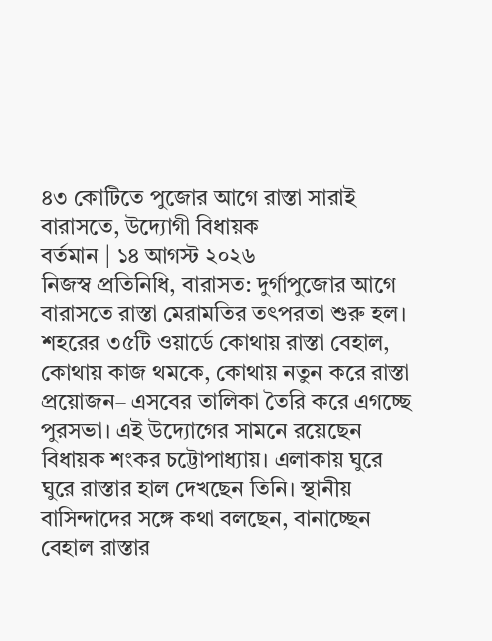৪৩ কোটিতে পুজোর আগে রাস্তা সারাই বারাসতে, উদ্যোগী বিধায়ক
বর্তমান | ১৪ আগস্ট ২০২৬
নিজস্ব প্রতিনিধি, বারাসত: দুর্গাপুজোর আগে বারাসতে রাস্তা মেরামতির তৎপরতা শুরু হল। শহরের ৩৫টি ওয়ার্ডে কোথায় রাস্তা বেহাল, কোথায় কাজ থমকে, কোথায় নতুন করে রাস্তা প্রয়োজন– এসবের তালিকা তৈরি করে এগচ্ছে পুরসভা। এই উদ্যোগের সামনে রয়েছেন বিধায়ক শংকর চট্টোপাধ্যায়। এলাকায় ঘুরে ঘুরে রাস্তার হাল দেখছেন তিনি। স্থানীয় বাসিন্দাদের সঙ্গে কথা বলছেন, বানাচ্ছেন বেহাল রাস্তার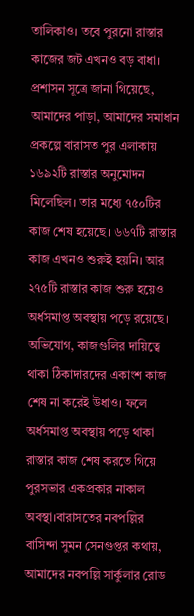তালিকাও। তবে পুরনো রাস্তার কাজের জট এখনও বড় বাধা। প্রশাসন সূত্রে জানা গিয়েছে, আমাদের পাড়া, আমাদের সমাধান প্রকল্পে বারাসত পুর এলাকায় ১৬৯২টি রাস্তার অনুমোদন মিলেছিল। তার মধ্যে ৭৫০টির কাজ শেষ হয়েছে। ৬৬৭টি রাস্তার কাজ এখনও শুরুই হয়নি। আর ২৭৫টি রাস্তার কাজ শুরু হয়েও অর্ধসমাপ্ত অবস্থায় পড়ে রয়েছে। অভিযোগ, কাজগুলির দায়িত্বে থাকা ঠিকাদারদের একাংশ কাজ শেষ না করেই উধাও। ফলে অর্ধসমাপ্ত অবস্থায় পড়ে থাকা রাস্তার কাজ শেষ করতে গিয়ে পুরসভার একপ্রকার নাকাল অবস্থা।বারাসতের নবপল্লির বাসিন্দা সুমন সেনগুপ্তর কথায়, আমাদের নবপল্লি সার্কুলার রোড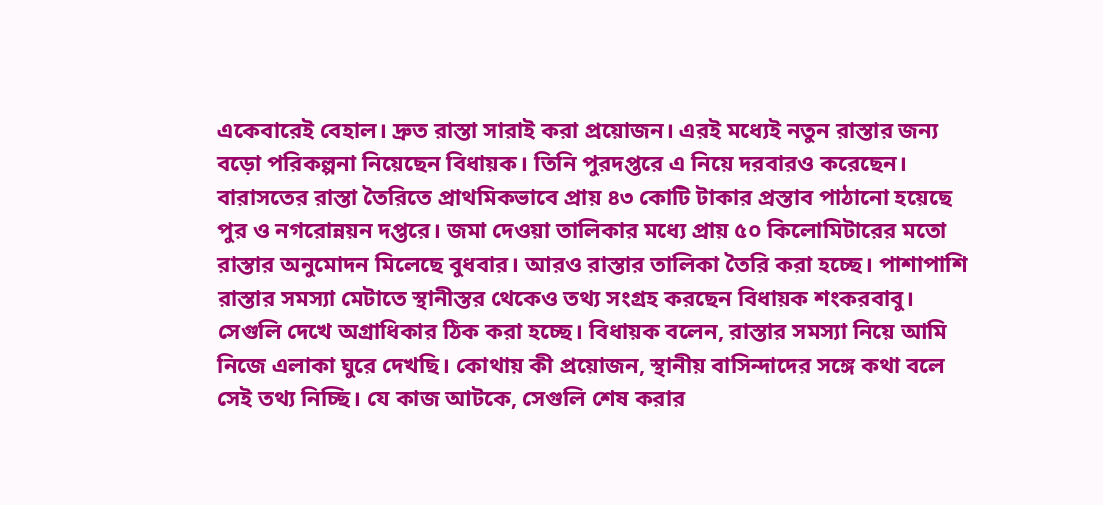একেবারেই বেহাল। দ্রুত রাস্তা সারাই করা প্রয়োজন। এরই মধ্যেই নতুন রাস্তার জন্য বড়ো পরিকল্পনা নিয়েছেন বিধায়ক। তিনি পুরদপ্তরে এ নিয়ে দরবারও করেছেন। বারাসতের রাস্তা তৈরিতে প্রাথমিকভাবে প্রায় ৪৩ কোটি টাকার প্রস্তাব পাঠানো হয়েছে পুর ও নগরোন্নয়ন দপ্তরে। জমা দেওয়া তালিকার মধ্যে প্রায় ৫০ কিলোমিটারের মতো রাস্তার অনুমোদন মিলেছে বুধবার। আরও রাস্তার তালিকা তৈরি করা হচ্ছে। পাশাপাশি রাস্তার সমস্যা মেটাতে স্থানীস্তর থেকেও তথ্য সংগ্রহ করছেন বিধায়ক শংকরবাবু। সেগুলি দেখে অগ্রাধিকার ঠিক করা হচ্ছে। বিধায়ক বলেন, রাস্তার সমস্যা নিয়ে আমি নিজে এলাকা ঘুরে দেখছি। কোথায় কী প্রয়োজন, স্থানীয় বাসিন্দাদের সঙ্গে কথা বলে সেই তথ্য নিচ্ছি। যে কাজ আটকে, সেগুলি শেষ করার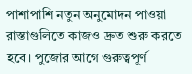পাশাপাশি নতুন অনুমোদন পাওয়া রাস্তাগুলিতে কাজও দ্রুত শুরু করতে হবে। পুজোর আগে গুরুত্বপূর্ণ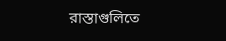রাস্তাগুলিতে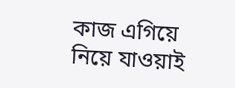কাজ এগিয়ে নিয়ে যাওয়াই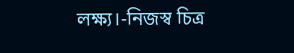লক্ষ্য।-নিজস্ব চিত্র